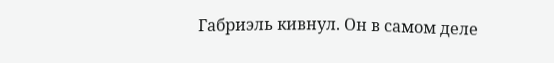Габриэль кивнул. Он в самом деле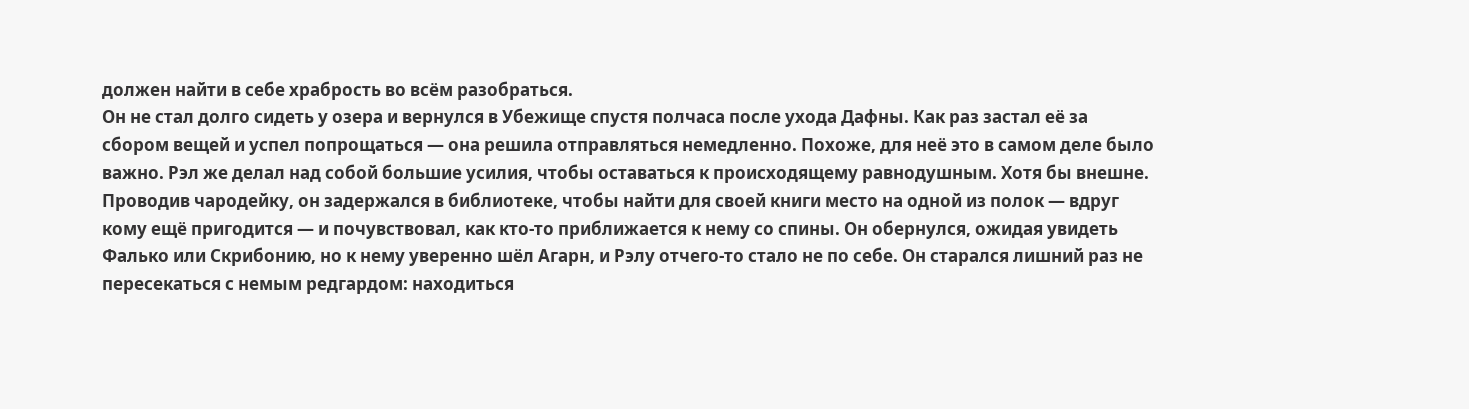должен найти в себе храбрость во всём разобраться.
Он не стал долго сидеть у озера и вернулся в Убежище спустя полчаса после ухода Дафны. Как раз застал её за сбором вещей и успел попрощаться — она решила отправляться немедленно. Похоже, для неё это в самом деле было важно. Рэл же делал над собой большие усилия, чтобы оставаться к происходящему равнодушным. Хотя бы внешне.
Проводив чародейку, он задержался в библиотеке, чтобы найти для своей книги место на одной из полок — вдруг кому ещё пригодится — и почувствовал, как кто-то приближается к нему со спины. Он обернулся, ожидая увидеть Фалько или Скрибонию, но к нему уверенно шёл Агарн, и Рэлу отчего-то стало не по себе. Он старался лишний раз не пересекаться с немым редгардом: находиться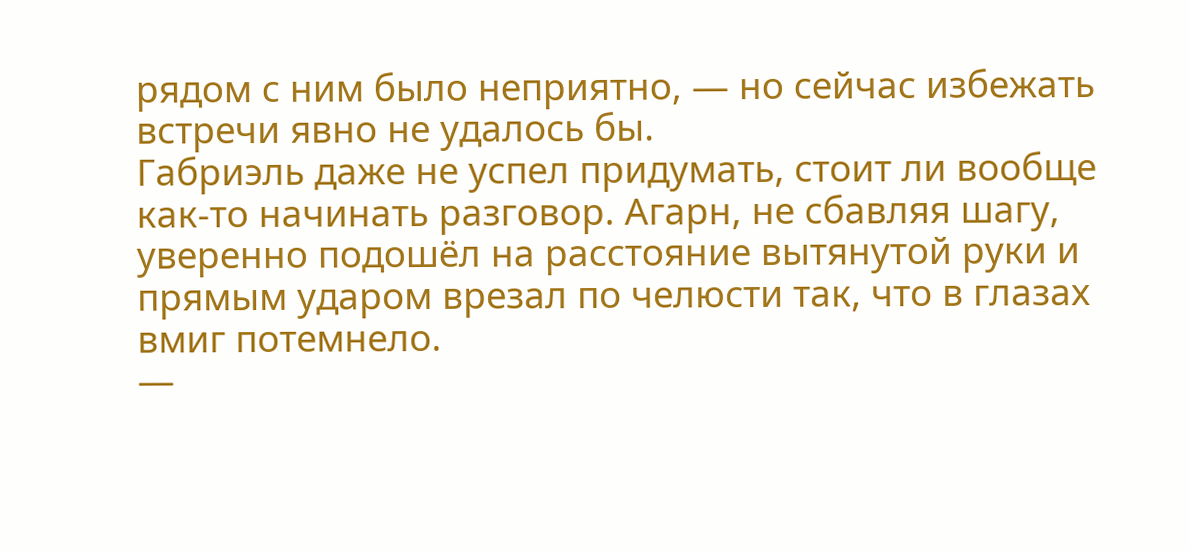рядом с ним было неприятно, — но сейчас избежать встречи явно не удалось бы.
Габриэль даже не успел придумать, стоит ли вообще как-то начинать разговор. Агарн, не сбавляя шагу, уверенно подошёл на расстояние вытянутой руки и прямым ударом врезал по челюсти так, что в глазах вмиг потемнело.
—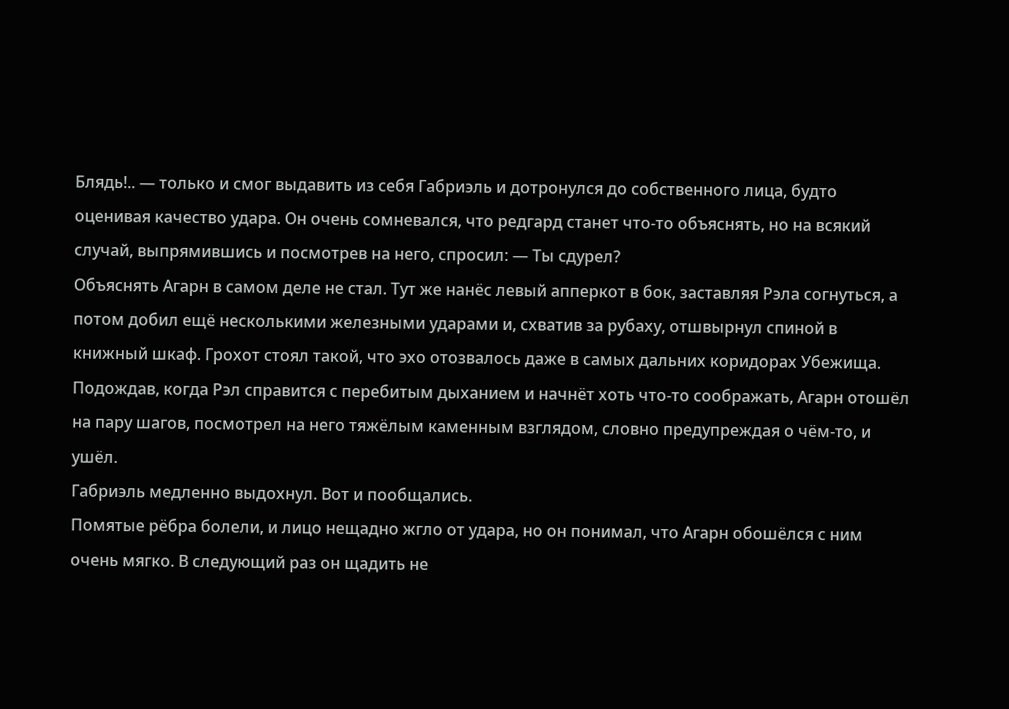Блядь!.. — только и смог выдавить из себя Габриэль и дотронулся до собственного лица, будто оценивая качество удара. Он очень сомневался, что редгард станет что-то объяснять, но на всякий случай, выпрямившись и посмотрев на него, спросил: — Ты сдурел?
Объяснять Агарн в самом деле не стал. Тут же нанёс левый апперкот в бок, заставляя Рэла согнуться, а потом добил ещё несколькими железными ударами и, схватив за рубаху, отшвырнул спиной в книжный шкаф. Грохот стоял такой, что эхо отозвалось даже в самых дальних коридорах Убежища. Подождав, когда Рэл справится с перебитым дыханием и начнёт хоть что-то соображать, Агарн отошёл на пару шагов, посмотрел на него тяжёлым каменным взглядом, словно предупреждая о чём-то, и ушёл.
Габриэль медленно выдохнул. Вот и пообщались.
Помятые рёбра болели, и лицо нещадно жгло от удара, но он понимал, что Агарн обошёлся с ним очень мягко. В следующий раз он щадить не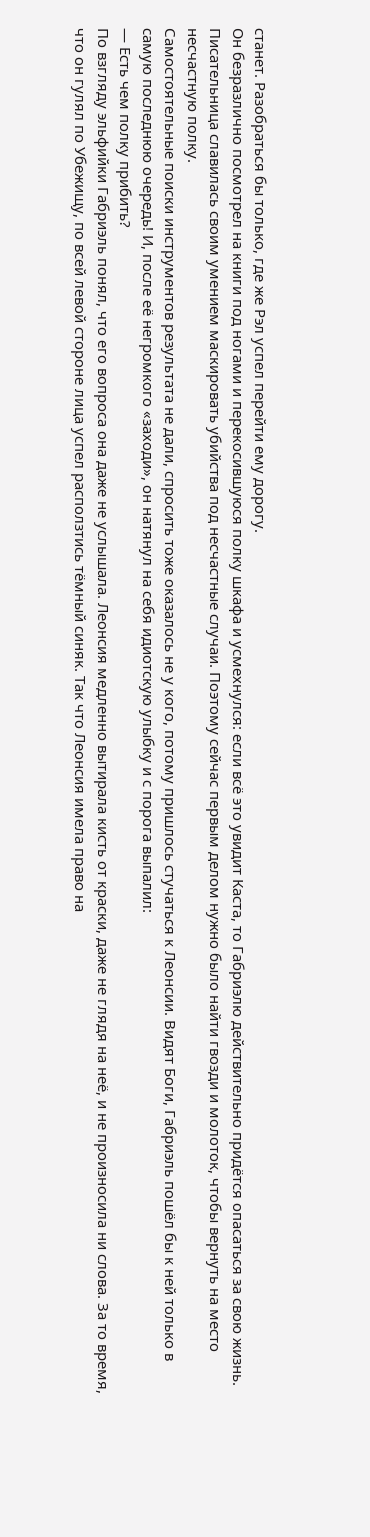станет. Разобраться бы только, где же Рэл успел перейти ему дорогу.
Он безразлично посмотрел на книги под ногами и перекосившуюся полку шкафа и усмехнулся: если всё это увидит Каста, то Габриэлю действительно придётся опасаться за свою жизнь. Писательница славилась своим умением маскировать убийства под несчастные случаи. Поэтому сейчас первым делом нужно было найти гвозди и молоток, чтобы вернуть на место несчастную полку.
Самостоятельные поиски инструментов результата не дали, спросить тоже оказалось не у кого, потому пришлось стучаться к Леонсии. Видят Боги, Габриэль пошёл бы к ней только в самую последнюю очередь! И, после её негромкого «заходи», он натянул на себя идиотскую улыбку и с порога выпалил:
— Есть чем полку прибить?
По взгляду эльфийки Габриэль понял, что его вопроса она даже не услышала. Леонсия медленно вытирала кисть от краски, даже не глядя на неё, и не произносила ни слова. За то время, что он гулял по Убежищу, по всей левой стороне лица успел расползтись тёмный синяк. Так что Леонсия имела право на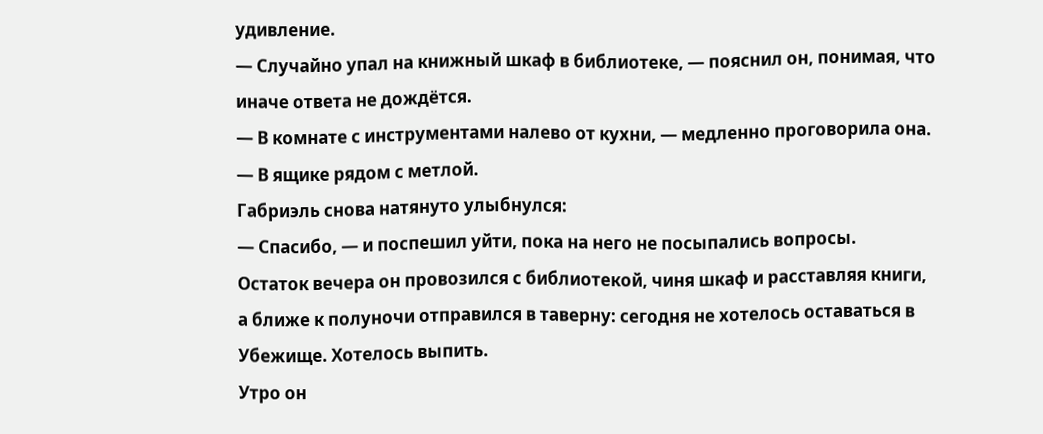удивление.
— Случайно упал на книжный шкаф в библиотеке, — пояснил он, понимая, что иначе ответа не дождётся.
— В комнате с инструментами налево от кухни, — медленно проговорила она. — В ящике рядом с метлой.
Габриэль снова натянуто улыбнулся:
— Спасибо, — и поспешил уйти, пока на него не посыпались вопросы.
Остаток вечера он провозился с библиотекой, чиня шкаф и расставляя книги, а ближе к полуночи отправился в таверну: сегодня не хотелось оставаться в Убежище. Хотелось выпить.
Утро он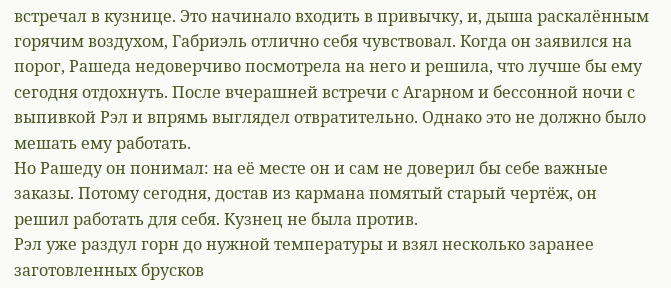встречал в кузнице. Это начинало входить в привычку, и, дыша раскалённым горячим воздухом, Габриэль отлично себя чувствовал. Когда он заявился на порог, Рашеда недоверчиво посмотрела на него и решила, что лучше бы ему сегодня отдохнуть. После вчерашней встречи с Агарном и бессонной ночи с выпивкой Рэл и впрямь выглядел отвратительно. Однако это не должно было мешать ему работать.
Но Рашеду он понимал: на её месте он и сам не доверил бы себе важные заказы. Потому сегодня, достав из кармана помятый старый чертёж, он решил работать для себя. Кузнец не была против.
Рэл уже раздул горн до нужной температуры и взял несколько заранее заготовленных брусков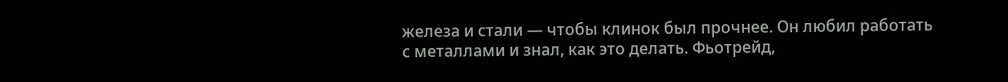железа и стали — чтобы клинок был прочнее. Он любил работать с металлами и знал, как это делать. Фьотрейд,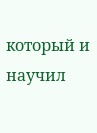который и научил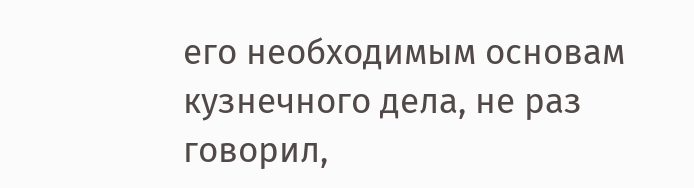его необходимым основам кузнечного дела, не раз говорил,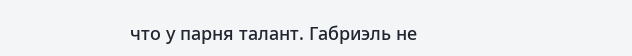что у парня талант. Габриэль не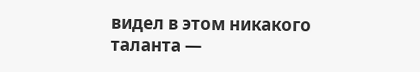видел в этом никакого таланта —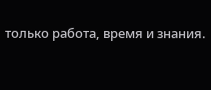только работа, время и знания.